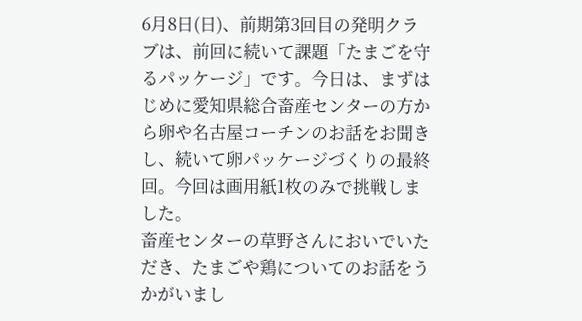6月8日(日)、前期第3回目の発明クラブは、前回に続いて課題「たまごを守るパッケージ」です。今日は、まずはじめに愛知県総合畜産センターの方から卵や名古屋コーチンのお話をお聞きし、続いて卵パッケージづくりの最終回。今回は画用紙1枚のみで挑戦しました。
畜産センターの草野さんにおいでいただき、たまごや鶏についてのお話をうかがいまし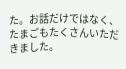た。お話だけではなく、たまごもたくさんいただきました。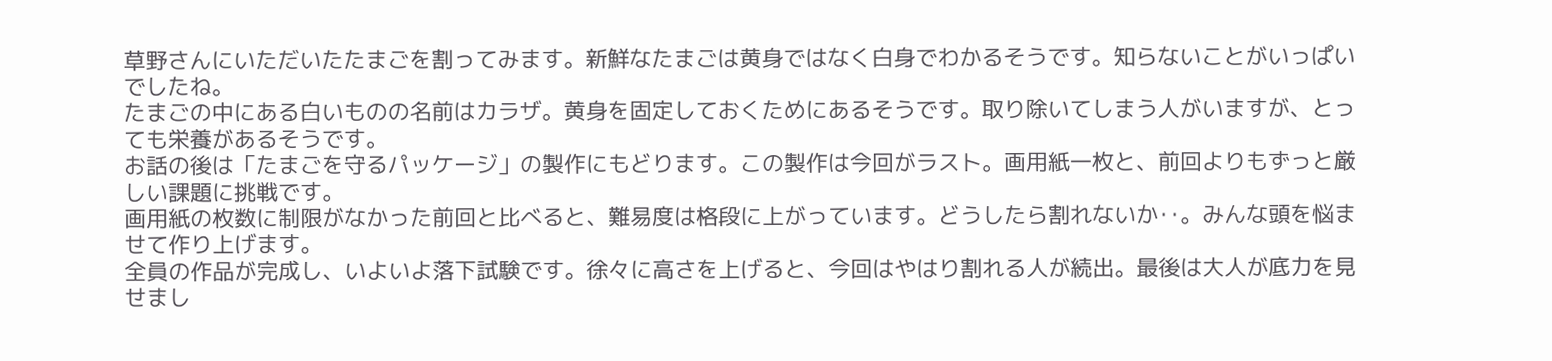草野さんにいただいたたまごを割ってみます。新鮮なたまごは黄身ではなく白身でわかるそうです。知らないことがいっぱいでしたね。
たまごの中にある白いものの名前はカラザ。黄身を固定しておくためにあるそうです。取り除いてしまう人がいますが、とっても栄養があるそうです。
お話の後は「たまごを守るパッケージ」の製作にもどります。この製作は今回がラスト。画用紙一枚と、前回よりもずっと厳しい課題に挑戦です。
画用紙の枚数に制限がなかった前回と比べると、難易度は格段に上がっています。どうしたら割れないか‥。みんな頭を悩ませて作り上げます。
全員の作品が完成し、いよいよ落下試験です。徐々に高さを上げると、今回はやはり割れる人が続出。最後は大人が底力を見せまし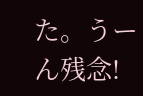た。うーん残念!